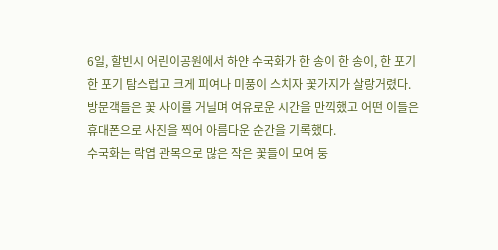6일, 할빈시 어린이공원에서 하얀 수국화가 한 송이 한 송이, 한 포기 한 포기 탐스럽고 크게 피여나 미풍이 스치자 꽃가지가 살랑거렸다. 방문객들은 꽃 사이를 거닐며 여유로운 시간을 만끽했고 어떤 이들은 휴대폰으로 사진을 찍어 아름다운 순간을 기록했다.
수국화는 락엽 관목으로 많은 작은 꽃들이 모여 둥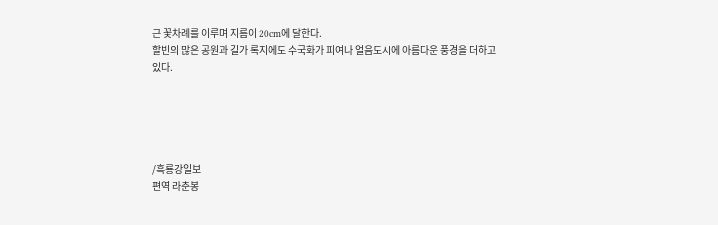근 꽃차례를 이루며 지름이 20cm에 달한다.
할빈의 많은 공원과 길가 록지에도 수국화가 피여나 얼음도시에 아름다운 풍경을 더하고 있다.





/흑룡강일보
편역 라춘봉